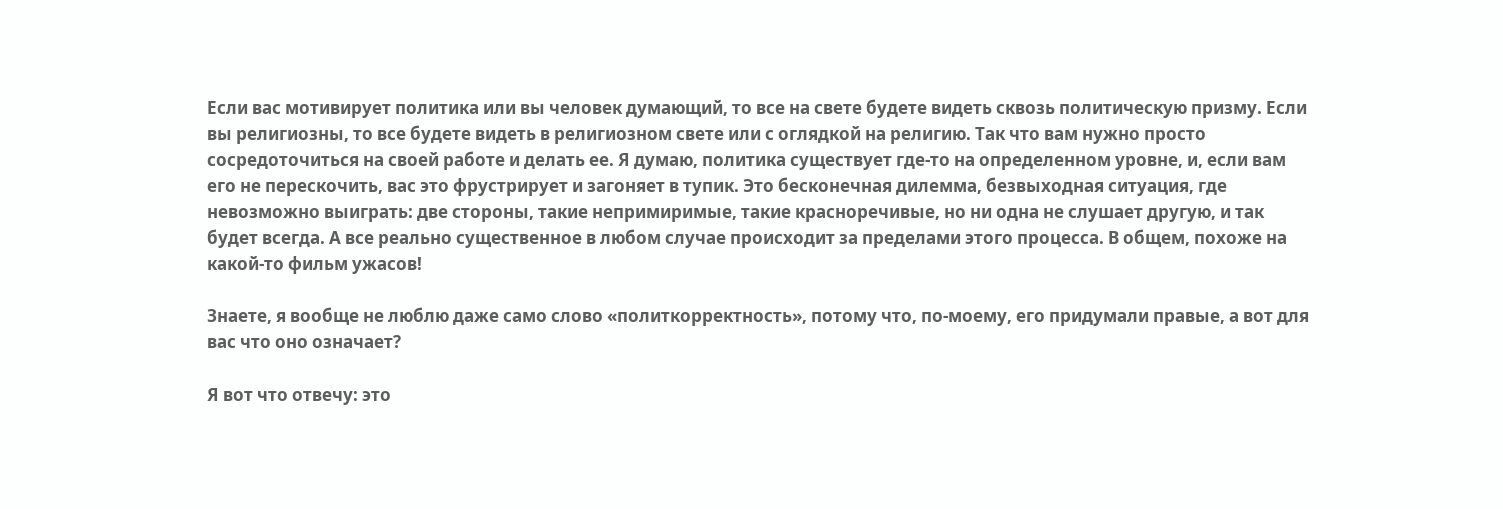Если вас мотивирует политика или вы человек думающий, то все на свете будете видеть сквозь политическую призму. Если вы религиозны, то все будете видеть в религиозном свете или с оглядкой на религию. Так что вам нужно просто сосредоточиться на своей работе и делать ее. Я думаю, политика существует где-то на определенном уровне, и, если вам его не перескочить, вас это фрустрирует и загоняет в тупик. Это бесконечная дилемма, безвыходная ситуация, где невозможно выиграть: две стороны, такие непримиримые, такие красноречивые, но ни одна не слушает другую, и так будет всегда. А все реально существенное в любом случае происходит за пределами этого процесса. В общем, похоже на какой-то фильм ужасов!

Знаете, я вообще не люблю даже само слово «политкорректность», потому что, по-моему, его придумали правые, а вот для вас что оно означает?

Я вот что отвечу: это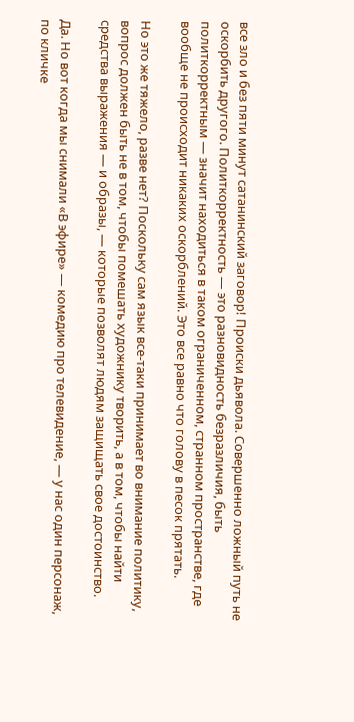все зло и без пяти минут сатанинский заговор! Происки дьявола. Совершенно ложный путь не оскорбить другого. Политкорректность — это разновидность безразличия, быть политкорректным — значит находиться в таком ограниченном, странном пространстве, где вообще не происходит никаких оскорблений. Это все равно что голову в песок прятать.

Но это же тяжело, разве нет? Поскольку сам язык все-таки принимает во внимание политику, вопрос должен быть не в том, чтобы помешать художнику творить, а в том, чтобы найти средства выражения — и образы, — которые позволят людям защищать свое достоинство.

Да. Но вот когда мы снимали «В эфире» — комедию про телевидение, — у нас один персонаж, по кличке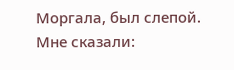Моргала, был слепой. Мне сказали: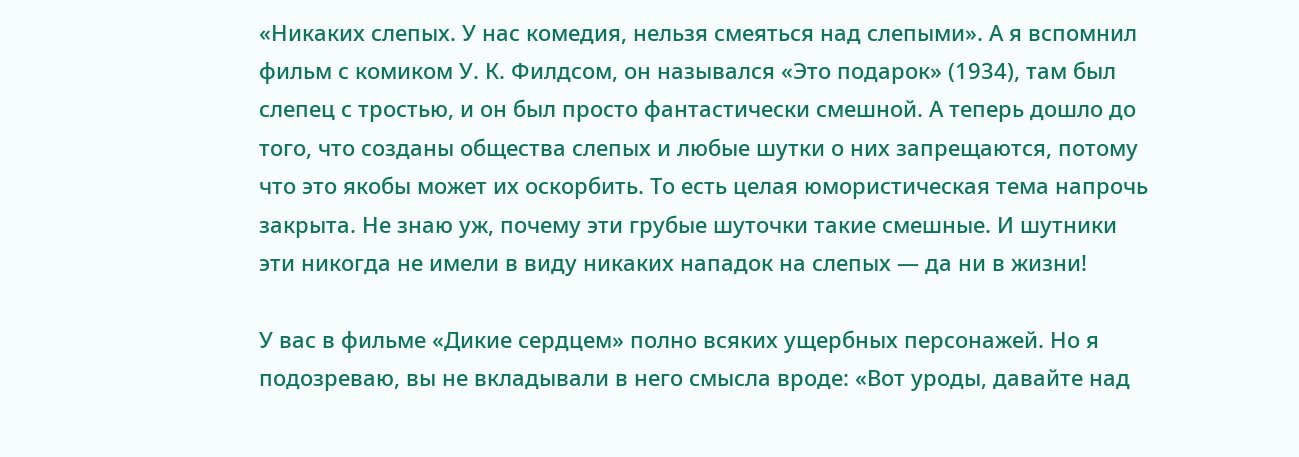«Никаких слепых. У нас комедия, нельзя смеяться над слепыми». А я вспомнил фильм с комиком У. К. Филдсом, он назывался «Это подарок» (1934), там был слепец с тростью, и он был просто фантастически смешной. А теперь дошло до того, что созданы общества слепых и любые шутки о них запрещаются, потому что это якобы может их оскорбить. То есть целая юмористическая тема напрочь закрыта. Не знаю уж, почему эти грубые шуточки такие смешные. И шутники эти никогда не имели в виду никаких нападок на слепых — да ни в жизни!

У вас в фильме «Дикие сердцем» полно всяких ущербных персонажей. Но я подозреваю, вы не вкладывали в него смысла вроде: «Вот уроды, давайте над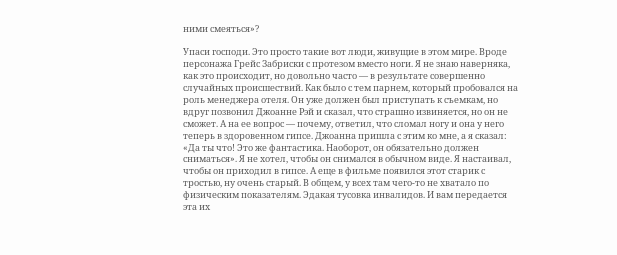ними смеяться»?

Упаси господи. Это просто такие вот люди, живущие в этом мире. Вроде персонажа Грейс Забриски с протезом вместо ноги. Я не знаю наверняка, как это происходит, но довольно часто — в результате совершенно случайных происшествий. Как было с тем парнем, который пробовался на роль менеджера отеля. Он уже должен был приступать к съемкам, но вдруг позвонил Джоанне Рэй и сказал, что страшно извиняется, но он не сможет. А на ее вопрос — почему, ответил, что сломал ногу и она у него теперь в здоровенном гипсе. Джоанна пришла с этим ко мне, а я сказал: «Да ты что! Это же фантастика. Наоборот, он обязательно должен сниматься». Я не хотел, чтобы он снимался в обычном виде. Я настаивал, чтобы он приходил в гипсе. А еще в фильме появился этот старик с тростью, ну очень старый. В общем, у всех там чего-то не хватало по физическим показателям. Эдакая тусовка инвалидов. И вам передается эта их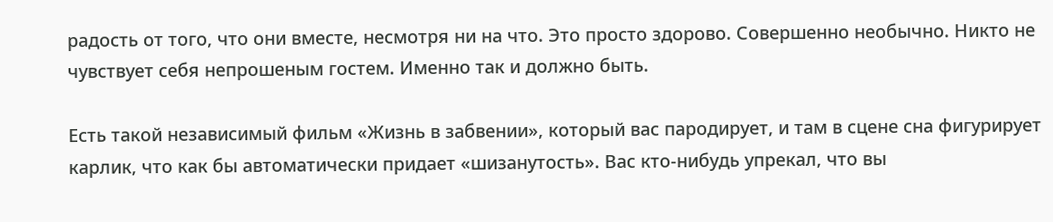радость от того, что они вместе, несмотря ни на что. Это просто здорово. Совершенно необычно. Никто не чувствует себя непрошеным гостем. Именно так и должно быть.

Есть такой независимый фильм «Жизнь в забвении», который вас пародирует, и там в сцене сна фигурирует карлик, что как бы автоматически придает «шизанутость». Вас кто-нибудь упрекал, что вы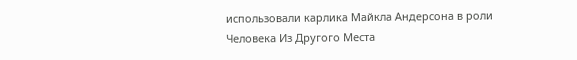использовали карлика Майкла Андерсона в роли Человека Из Другого Места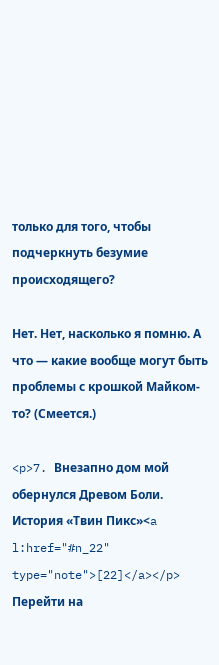только для того, чтобы подчеркнуть безумие происходящего?

Нет. Нет, насколько я помню. А что — какие вообще могут быть проблемы с крошкой Майком-то? (Смеется.)

<p>7. Внезапно дом мой обернулся Древом Боли. История «Твин Пикс»<a l:href="#n_22" type="note">[22]</a></p>
Перейти на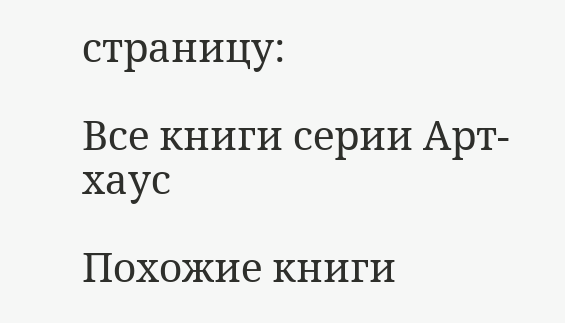страницу:

Все книги серии Арт-хаус

Похожие книги